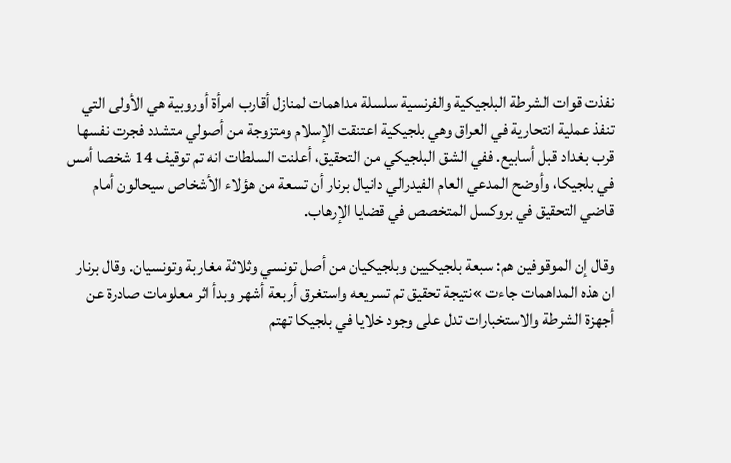نفذت قوات الشرطة البلجيكية والفرنسية سلسلة مداهمات لمنازل أقارب امرأة أوروبية هي الأولى التي تنفذ عملية انتحارية في العراق وهي بلجيكية اعتنقت الإسلام ومتزوجة من أصولي متشدد فجرت نفسها قرب بغداد قبل أسابيع. ففي الشق البلجيكي من التحقيق، أعلنت السلطات انه تم توقيف 14 شخصا أمس في بلجيكا، وأوضح المدعي العام الفيدرالي دانيال برنار أن تسعة من هؤلاء الأشخاص سيحالون أمام قاضي التحقيق في بروكسل المتخصص في قضايا الإرهاب.

وقال إن الموقوفين هم: سبعة بلجيكيين وبلجيكيان من أصل تونسي وثلاثة مغاربة وتونسيان. وقال برنار ان هذه المداهمات جاءت »نتيجة تحقيق تم تسريعه واستغرق أربعة أشهر وبدأ اثر معلومات صادرة عن أجهزة الشرطة والاستخبارات تدل على وجود خلايا في بلجيكا تهتم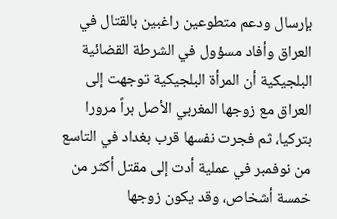بإرسال ودعم متطوعين راغبين بالقتال في العراق وأفاد مسؤول في الشرطة القضائية البلجيكية أن المرأة البلجيكية توجهت إلى العراق مع زوجها المغربي الأصل براً مرورا بتركيا، ثم فجرت نفسها قرب بغداد في التاسع من نوفمبر في عملية أدت إلى مقتل أكثر من خمسة أشخاص، وقد يكون زوجها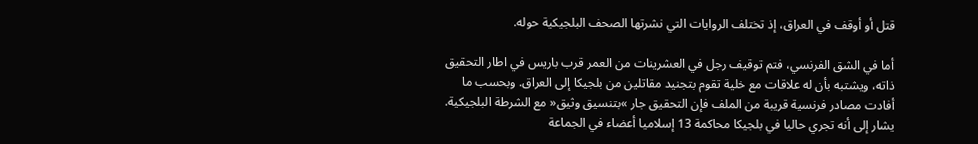قتل أو أوقف في العراق، إذ تختلف الروايات التي نشرتها الصحف البلجيكية حوله.

أما في الشق الفرنسي، فتم توقيف رجل في العشرينات من العمر قرب باريس في اطار التحقيق ذاته، ويشتبه بأن له علاقات مع خلية تقوم بتجنيد مقاتلين من بلجيكا إلى العراق. وبحسب ما أفادت مصادر فرنسية قريبة من الملف فإن التحقيق جار »بتنسيق وثيق« مع الشرطة البلجيكية. يشار إلى أنه تجري حاليا في بلجيكا محاكمة 13 إسلاميا أعضاء في الجماعة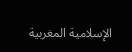الإسلامية المغربية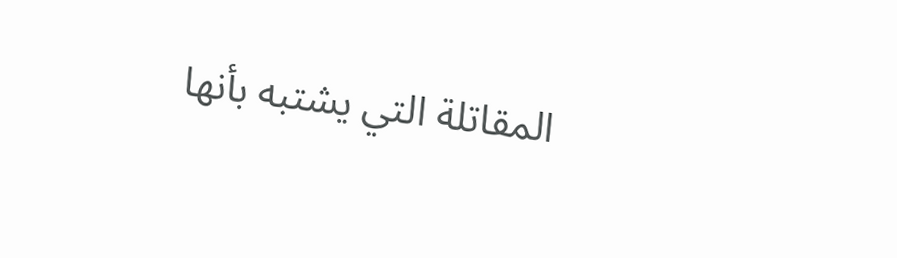المقاتلة التي يشتبه بأنها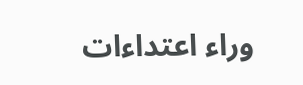وراء اعتداءات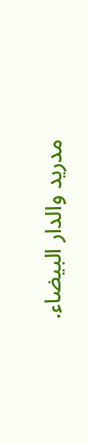مدريد والدار البيضاء.